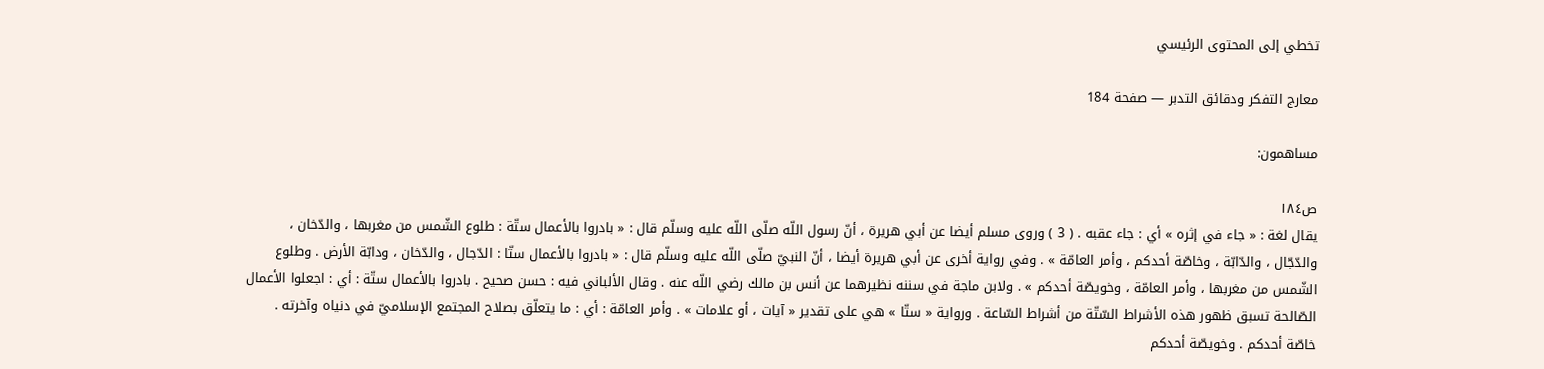تخطي إلى المحتوى الرئيسي

معارج التفكر ودقائق التدبر — صفحة 184

مساهمون:

ص١٨٤
يقال لغة : « جاء في إثره » أي : جاء عقبه . ( 3 ) وروى مسلم أيضا عن أبي هريرة ، أنّ رسول اللّه صلّى اللّه عليه وسلّم قال : « بادروا بالأعمال ستّة : طلوع الشّمس من مغربها ، والدّخان ، والدّجّال ، والدّابّة ، وخاصّة أحدكم ، وأمر العامّة » . وفي رواية أخرى عن أبي هريرة أيضا ، أنّ النبيّ صلّى اللّه عليه وسلّم قال : « بادروا بالأعمال ستّا : الدّجال ، والدّخان ، ودابّة الأرض . وطلوع الشّمس من مغربها ، وأمر العامّة ، وخويصّة أحدكم » . ولابن ماجة في سننه نظيرهما عن أنس بن مالك رضي اللّه عنه . وقال الألباني فيه : حسن صحيح . بادروا بالأعمال ستّة : أي : اجعلوا الأعمال الصّالحة تسبق ظهور هذه الأشراط السّتّة من أشراط السّاعة . ورواية « ستّا » هي على تقدير « آيات ، أو علامات » . وأمر العامّة : أي : ما يتعلّق بصلاح المجتمع الإسلاميّ في دنياه وآخرته . خاصّة أحدكم . وخويصّة أحدكم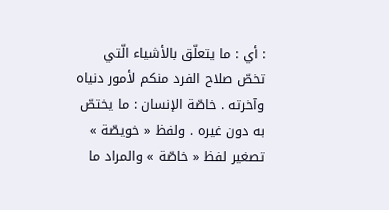: أي : ما يتعلّق بالأشياء الّتي تخصّ صلاح الفرد منكم لأمور دنياه وآخرته . خاصّة الإنسان : ما يختصّ به دون غيره . ولفظ « خويصّة » تصغير لفظ « خاصّة » والمراد ما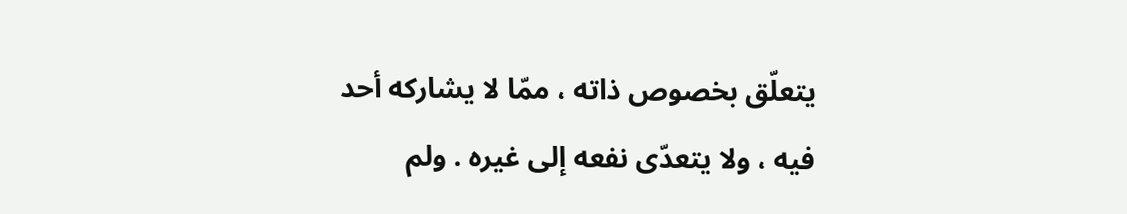يتعلّق بخصوص ذاته ، ممّا لا يشاركه أحد فيه ، ولا يتعدّى نفعه إلى غيره . ولم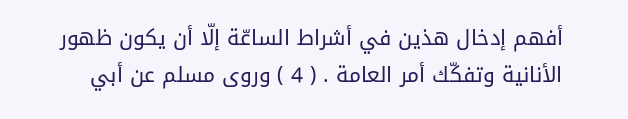أفهم إدخال هذين في أشراط الساعّة إلّا أن يكون ظهور الأنانية وتفكّك أمر العامة . ( 4 ) وروى مسلم عن أبي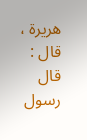هريرة ، قال : قال رسول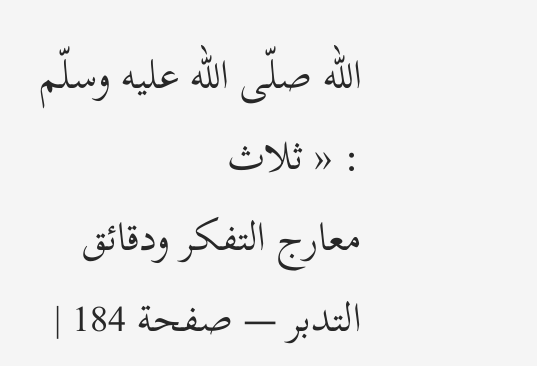اللّه صلّى اللّه عليه وسلّم : « ثلاث
معارج التفكر ودقائق التدبر — صفحة 184 |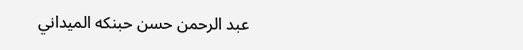عبد الرحمن حسن حبنكه الميداني